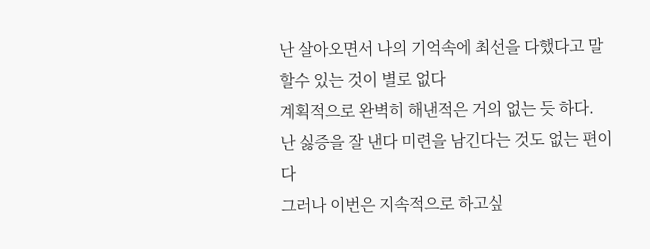난 살아오면서 나의 기억속에 최선을 다했다고 말할수 있는 것이 별로 없다
계획적으로 완벽히 해낸적은 거의 없는 듯 하다.
난 싫증을 잘 낸다 미련을 남긴다는 것도 없는 편이다
그러나 이번은 지속적으로 하고싶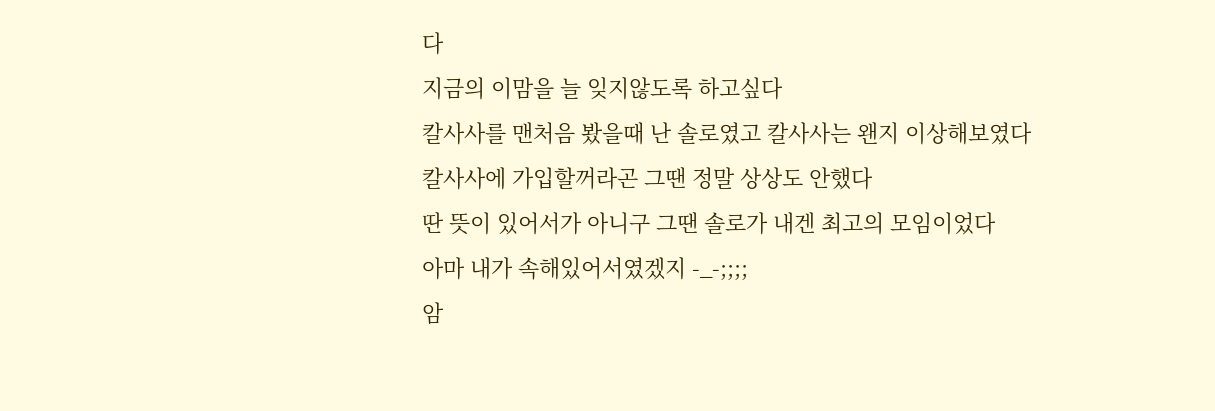다
지금의 이맘을 늘 잊지않도록 하고싶다
칼사사를 맨처음 봤을때 난 솔로였고 칼사사는 왠지 이상해보였다
칼사사에 가입할꺼라곤 그땐 정말 상상도 안했다
딴 뜻이 있어서가 아니구 그땐 솔로가 내겐 최고의 모임이었다
아마 내가 속해있어서였겠지 -_-;;;;
암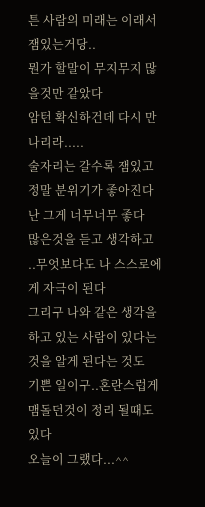튼 사람의 미래는 이래서 잼있는거당..
뭔가 할말이 무지무지 많을것만 같았다
암턴 확신하건데 다시 만나리라.....
술자리는 갈수록 잼있고 정말 분위기가 좋아진다
난 그게 너무너무 좋다
많은것을 듣고 생각하고 ..무엇보다도 나 스스로에게 자극이 된다
그리구 나와 같은 생각을 하고 있는 사람이 있다는 것을 알게 된다는 것도
기쁜 일이구..혼란스럽게 맴돌던것이 정리 될때도 있다
오늘이 그랬다...^^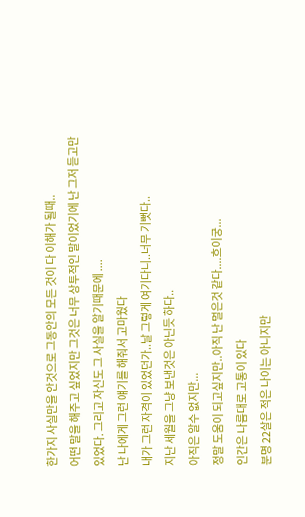한가지 사실만을 안것으로 그동안의 모든 것이 다 이해가 될때..
어떤 말을 해주고 싶었지만 그것은 너무 상투적인 말이었기에 난 그저 듣고만
있었다. 그리고 자신도 그 사실을 알기때문에 ....
난 나에게 그런 얘기를 해줘서 고마웠다
내가 그런 자격이 있었던가..날 그렇게 여기다니..너무 기뻣다..
지난 세월을 그냥 보낸것은 아닌듯 하다..
아직은 알수 없지만...
정말 도움이 되고싶지만..아직 난 멀은것 같다....흐이궁...
인간은 나름대로 고통이 있다
분명 22살은 적은 나이는 아니지만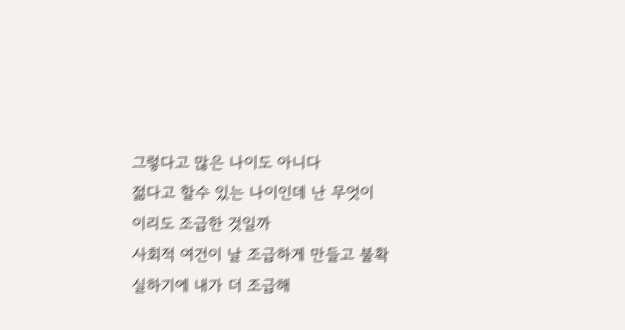그렇다고 많은 나이도 아니다
젊다고 할수 있는 나이인데 난 무엇이 이리도 조급한 것일까
사회적 여건이 날 조급하게 만들고 불확실하기에 내가 더 조급해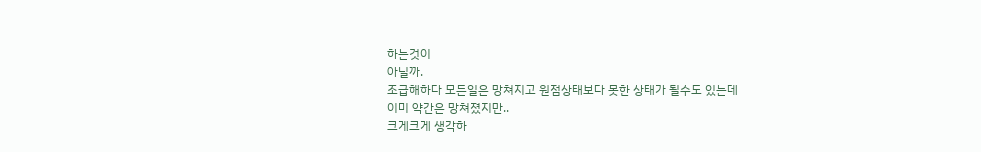하는것이
아닐까.
조급해하다 모든일은 망쳐지고 원점상태보다 못한 상태가 될수도 있는데
이미 약간은 망쳐졌지만..
크게크게 생각하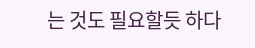는 것도 필요할듯 하다